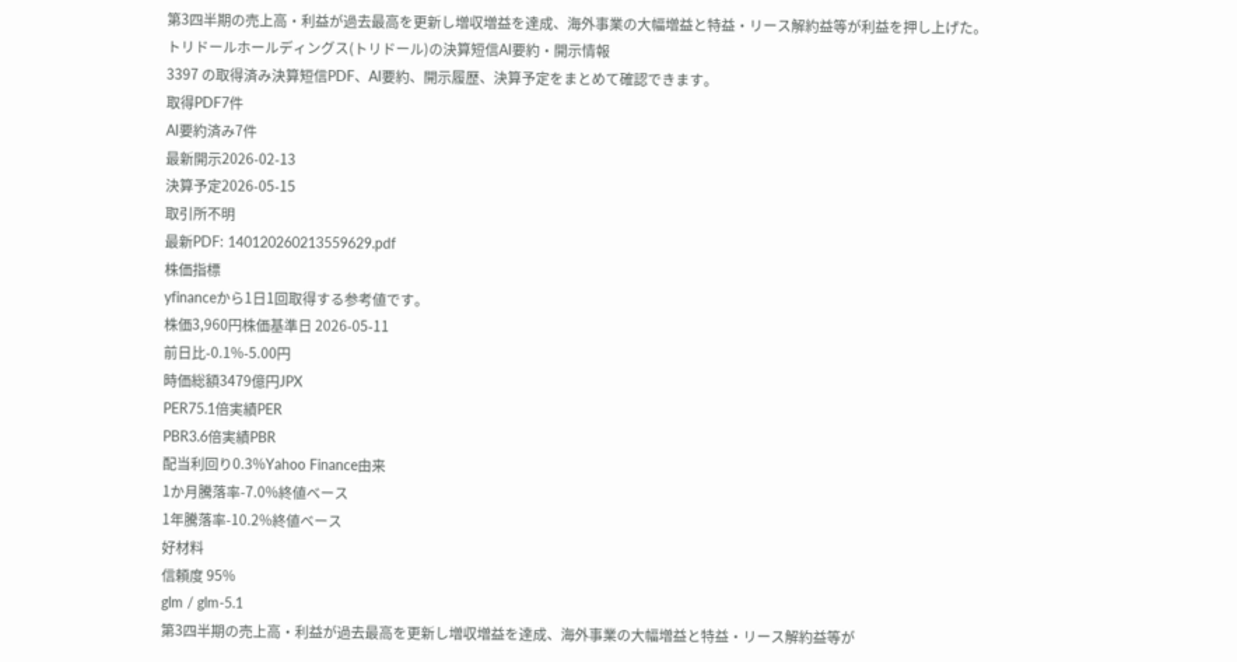第3四半期の売上高・利益が過去最高を更新し増収増益を達成、海外事業の大幅増益と特益・リース解約益等が利益を押し上げた。
トリドールホールディングス(トリドール)の決算短信AI要約・開示情報
3397 の取得済み決算短信PDF、AI要約、開示履歴、決算予定をまとめて確認できます。
取得PDF7件
AI要約済み7件
最新開示2026-02-13
決算予定2026-05-15
取引所不明
最新PDF: 140120260213559629.pdf
株価指標
yfinanceから1日1回取得する参考値です。
株価3,960円株価基準日 2026-05-11
前日比-0.1%-5.00円
時価総額3479億円JPX
PER75.1倍実績PER
PBR3.6倍実績PBR
配当利回り0.3%Yahoo Finance由来
1か月騰落率-7.0%終値ベース
1年騰落率-10.2%終値ベース
好材料
信頼度 95%
glm / glm-5.1
第3四半期の売上高・利益が過去最高を更新し増収増益を達成、海外事業の大幅増益と特益・リース解約益等が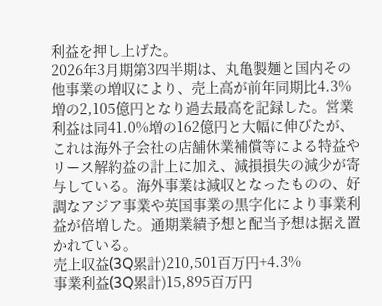利益を押し上げた。
2026年3月期第3四半期は、丸亀製麺と国内その他事業の増収により、売上高が前年同期比4.3%増の2,105億円となり過去最高を記録した。営業利益は同41.0%増の162億円と大幅に伸びたが、これは海外子会社の店舗休業補償等による特益やリース解約益の計上に加え、減損損失の減少が寄与している。海外事業は減収となったものの、好調なアジア事業や英国事業の黒字化により事業利益が倍増した。通期業績予想と配当予想は据え置かれている。
売上収益(3Q累計)210,501百万円+4.3%
事業利益(3Q累計)15,895百万円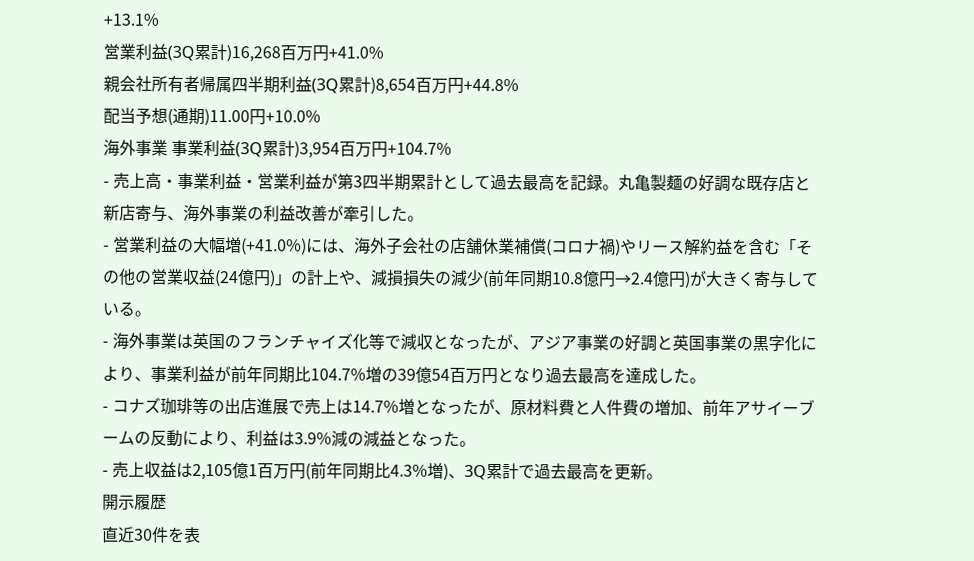+13.1%
営業利益(3Q累計)16,268百万円+41.0%
親会社所有者帰属四半期利益(3Q累計)8,654百万円+44.8%
配当予想(通期)11.00円+10.0%
海外事業 事業利益(3Q累計)3,954百万円+104.7%
- 売上高・事業利益・営業利益が第3四半期累計として過去最高を記録。丸亀製麺の好調な既存店と新店寄与、海外事業の利益改善が牽引した。
- 営業利益の大幅増(+41.0%)には、海外子会社の店舗休業補償(コロナ禍)やリース解約益を含む「その他の営業収益(24億円)」の計上や、減損損失の減少(前年同期10.8億円→2.4億円)が大きく寄与している。
- 海外事業は英国のフランチャイズ化等で減収となったが、アジア事業の好調と英国事業の黒字化により、事業利益が前年同期比104.7%増の39億54百万円となり過去最高を達成した。
- コナズ珈琲等の出店進展で売上は14.7%増となったが、原材料費と人件費の増加、前年アサイーブームの反動により、利益は3.9%減の減益となった。
- 売上収益は2,105億1百万円(前年同期比4.3%増)、3Q累計で過去最高を更新。
開示履歴
直近30件を表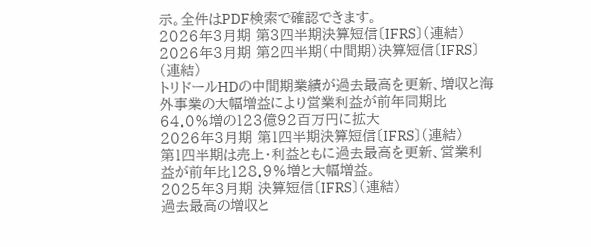示。全件はPDF検索で確認できます。
2026年3月期 第3四半期決算短信〔IFRS〕(連結)
2026年3月期 第2四半期(中間期)決算短信〔IFRS〕(連結)
トリドールHDの中間期業績が過去最高を更新、増収と海外事業の大幅増益により営業利益が前年同期比64.0%増の123億92百万円に拡大
2026年3月期 第1四半期決算短信〔IFRS〕(連結)
第1四半期は売上・利益ともに過去最高を更新、営業利益が前年比128.9%増と大幅増益。
2025年3月期 決算短信〔IFRS〕(連結)
過去最高の増収と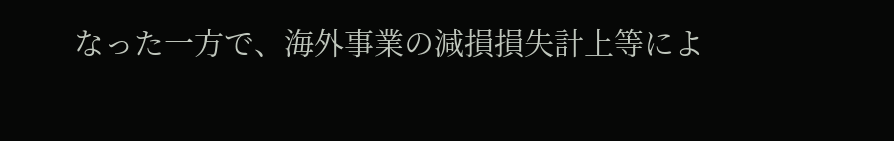なった一方で、海外事業の減損損失計上等によ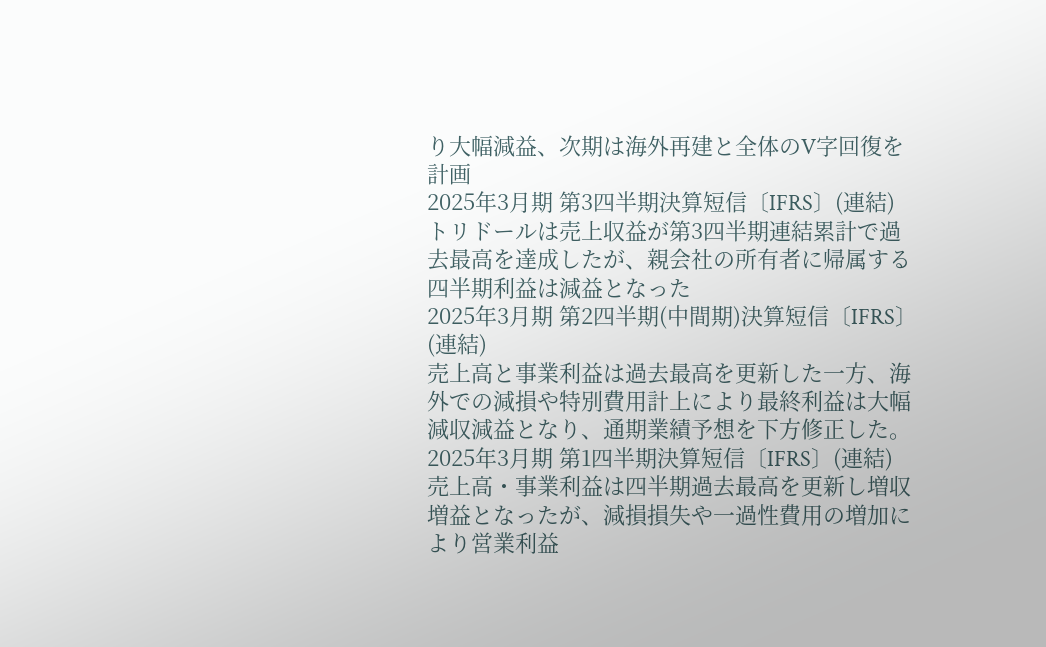り大幅減益、次期は海外再建と全体のV字回復を計画
2025年3月期 第3四半期決算短信〔IFRS〕(連結)
トリドールは売上収益が第3四半期連結累計で過去最高を達成したが、親会社の所有者に帰属する四半期利益は減益となった
2025年3月期 第2四半期(中間期)決算短信〔IFRS〕(連結)
売上高と事業利益は過去最高を更新した一方、海外での減損や特別費用計上により最終利益は大幅減収減益となり、通期業績予想を下方修正した。
2025年3月期 第1四半期決算短信〔IFRS〕(連結)
売上高・事業利益は四半期過去最高を更新し増収増益となったが、減損損失や一過性費用の増加により営業利益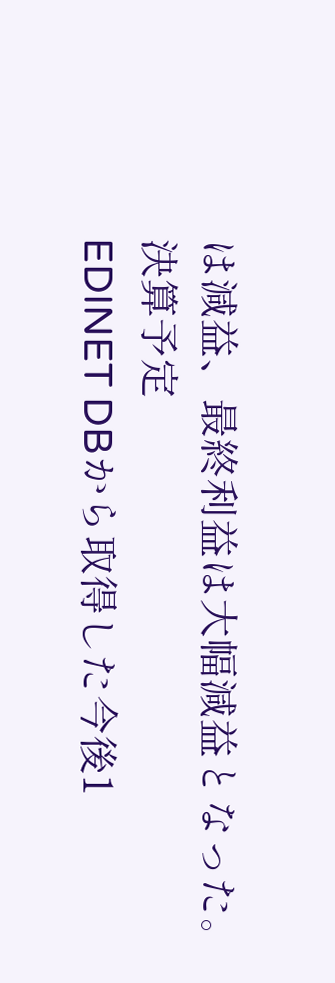は減益、最終利益は大幅減益となった。
決算予定
EDINET DBから取得した今後1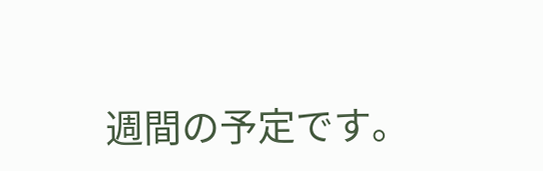週間の予定です。